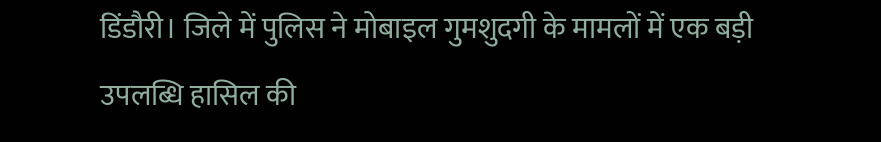डिंडौरी। जिले में पुलिस ने मोबाइल गुमशुदगी के मामलों में एक बड़ी उपलब्धि हासिल की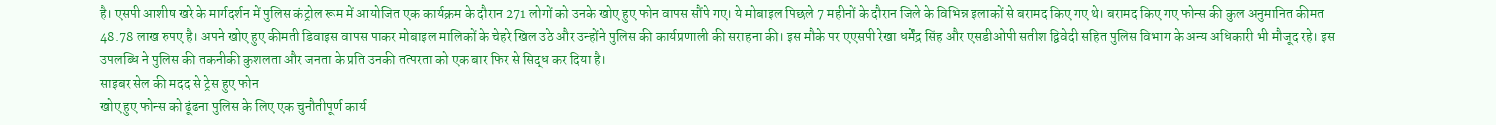है। एसपी आशीष खरे के मार्गदर्शन में पुलिस कंट्रोल रूम में आयोजित एक कार्यक्रम के दौरान 271 लोगों को उनके खोए हुए फोन वापस सौंपे गए। ये मोबाइल पिछले 7 महीनों के दौरान जिले के विभिन्न इलाकों से बरामद किए गए थे। बरामद किए गए फोन्स की कुल अनुमानित कीमत 48.78 लाख रुपए है। अपने खोए हुए कीमती डिवाइस वापस पाकर मोबाइल मालिकों के चेहरे खिल उठे और उन्होंने पुलिस की कार्यप्रणाली की सराहना की। इस मौके पर एएसपी रेखा धर्मेंद्र सिंह और एसडीओपी सतीश द्विवेदी सहित पुलिस विभाग के अन्य अधिकारी भी मौजूद रहे। इस उपलब्धि ने पुलिस की तकनीकी कुशलता और जनता के प्रति उनकी तत्परता को एक बार फिर से सिद्ध कर दिया है।
साइबर सेल की मदद से ट्रेस हुए फोन
खोए हुए फोन्स को ढूंढना पुलिस के लिए एक चुनौतीपूर्ण कार्य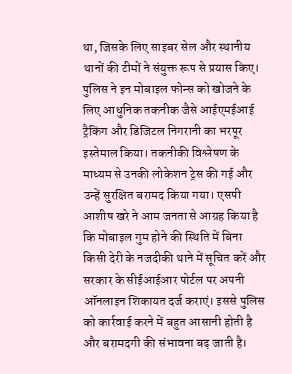था, जिसके लिए साइबर सेल और स्थानीय थानों की टीमों ने संयुक्त रूप से प्रयास किए। पुलिस ने इन मोबाइल फोन्स को खोजने के लिए आधुनिक तकनीक जैसे आईएमईआई ट्रैकिंग और डिजिटल निगरानी का भरपूर इस्तेमाल किया। तकनीकी विश्लेषण के माध्यम से उनकी लोकेशन ट्रेस की गई और उन्हें सुरक्षित बरामद किया गया। एसपी आशीष खरे ने आम जनता से आग्रह किया है कि मोबाइल गुम होने की स्थिति में बिना किसी देरी के नजदीकी थाने में सूचित करें और सरकार के सीईआईआर पोर्टल पर अपनी ऑनलाइन शिकायत दर्ज कराएं। इससे पुलिस को कार्रवाई करने में बहुत आसानी होती है और बरामदगी की संभावना बढ़ जाती है।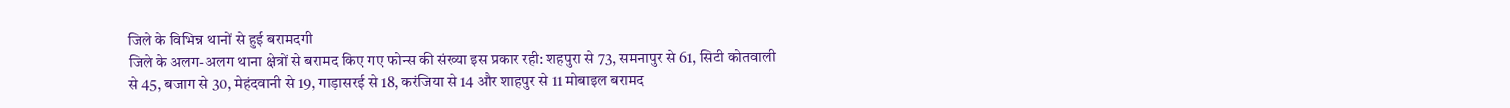जिले के विभिन्न थानों से हुई बरामदगी
जिले के अलग-अलग थाना क्षेत्रों से बरामद किए गए फोन्स की संख्या इस प्रकार रही: शहपुरा से 73, समनापुर से 61, सिटी कोतवाली से 45, बजाग से 30, मेहंदवानी से 19, गाड़ासरई से 18, करंजिया से 14 और शाहपुर से 11 मोबाइल बरामद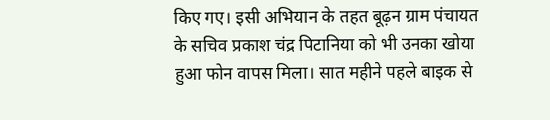किए गए। इसी अभियान के तहत बूढ़न ग्राम पंचायत के सचिव प्रकाश चंद्र पिटानिया को भी उनका खोया हुआ फोन वापस मिला। सात महीने पहले बाइक से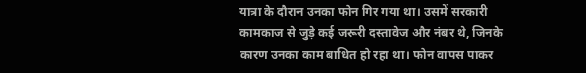यात्रा के दौरान उनका फोन गिर गया था। उसमें सरकारी कामकाज से जुड़े कई जरूरी दस्तावेज और नंबर थे, जिनके कारण उनका काम बाधित हो रहा था। फोन वापस पाकर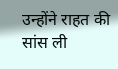उन्होंने राहत की सांस ली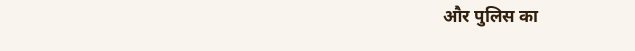और पुलिस का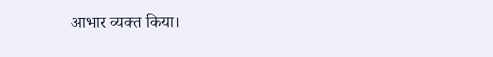आभार व्यक्त किया।